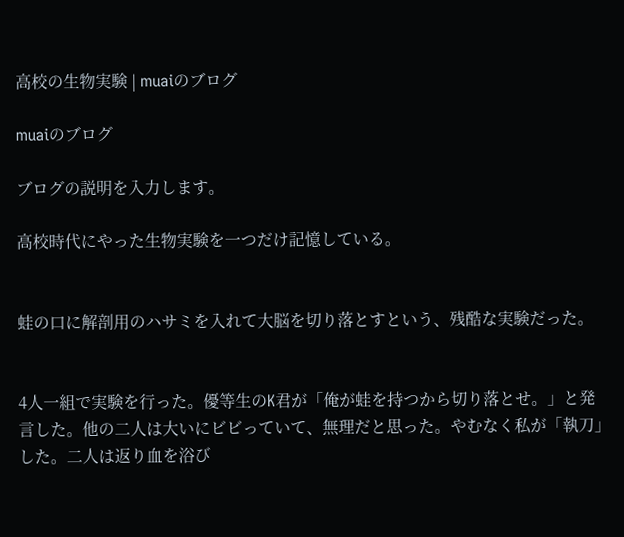高校の生物実験 | muaiのブログ

muaiのブログ

ブログの説明を入力します。

高校時代にやった生物実験を一つだけ記憶している。


蛙の口に解剖用のハサミを入れて大脳を切り落とすという、残酷な実験だった。


4人一組で実験を行った。優等生のK君が「俺が蛙を持つから切り落とせ。」と発言した。他の二人は大いにビビっていて、無理だと思った。やむなく私が「執刀」した。二人は返り血を浴び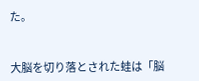た。


大脳を切り落とされた蛙は「脳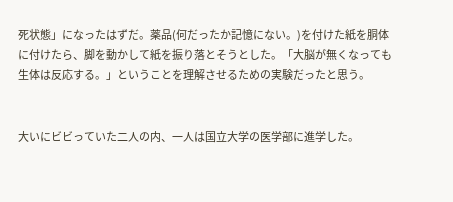死状態」になったはずだ。薬品(何だったか記憶にない。)を付けた紙を胴体に付けたら、脚を動かして紙を振り落とそうとした。「大脳が無くなっても生体は反応する。」ということを理解させるための実験だったと思う。


大いにビビっていた二人の内、一人は国立大学の医学部に進学した。